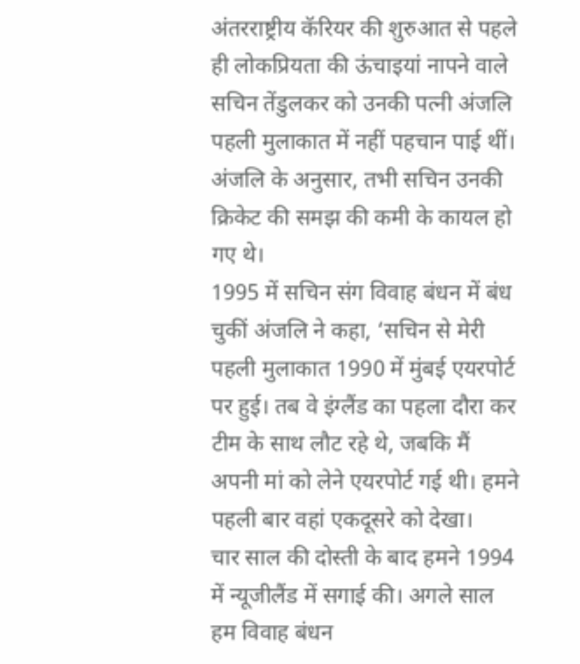अंतरराष्ट्रीय कॅरियर की शुरुआत से पहले ही लोकप्रियता की ऊंचाइयां नापने वाले सचिन तेंडुलकर को उनकी पत्नी अंजलि पहली मुलाकात में नहीं पहचान पाई थीं। अंजलि के अनुसार, तभी सचिन उनकी क्रिकेट की समझ की कमी के कायल हो गए थे।
1995 में सचिन संग विवाह बंधन में बंध चुकीं अंजलि ने कहा, ‘सचिन से मेरी पहली मुलाकात 1990 में मुंबई एयरपोर्ट पर हुई। तब वे इंग्लैंड का पहला दौरा कर टीम के साथ लौट रहे थे, जबकि मैं अपनी मां को लेने एयरपोर्ट गई थी। हमने पहली बार वहां एकदूसरे को देखा।
चार साल की दोस्ती के बाद हमने 1994 में न्यूजीलैंड में सगाई की। अगले साल हम विवाह बंधन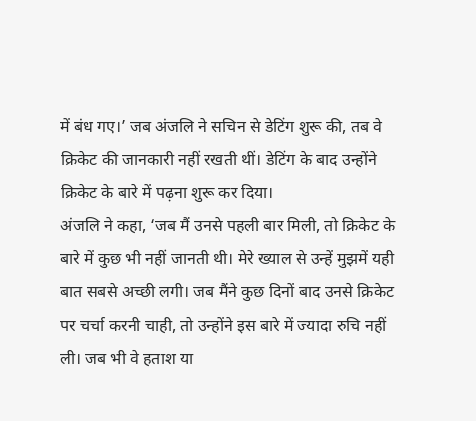में बंध गए।’ जब अंजलि ने सचिन से डेटिंग शुरू की, तब वे क्रिकेट की जानकारी नहीं रखती थीं। डेटिंग के बाद उन्होंने क्रिकेट के बारे में पढ़ना शुरू कर दिया।
अंजलि ने कहा, ‘जब मैं उनसे पहली बार मिली, तो क्रिकेट के बारे में कुछ भी नहीं जानती थी। मेरे ख्याल से उन्हें मुझमें यही बात सबसे अच्छी लगी। जब मैंने कुछ दिनों बाद उनसे क्रिकेट पर चर्चा करनी चाही, तो उन्होंने इस बारे में ज्यादा रुचि नहीं ली। जब भी वे हताश या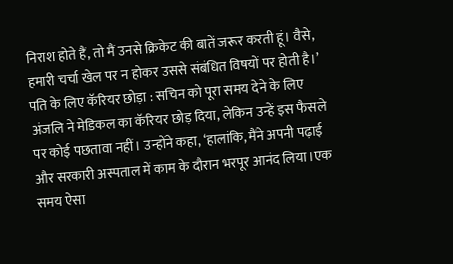निराश होते हैं, तो मैं उनसे क्रिकेट की बातें जरूर करती हूं। वैसे, हमारी चर्चा खेल पर न होकर उससे संबंधित विषयों पर होती है।’
पति के लिए कॅरियर छोड़ा : सचिन को पूरा समय देने के लिए अंजलि ने मेडिकल का कॅरियर छोड़ दिया, लेकिन उन्हें इस फैसले पर कोई पछतावा नहीं। उन्होंने कहा, ‘हालांकि, मैंने अपनी पढ़ाई और सरकारी अस्पताल में काम के दौरान भरपूर आनंद लिया।एक समय ऐसा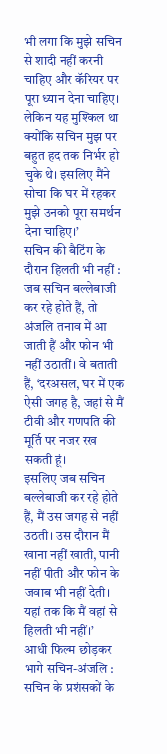भी लगा कि मुझे सचिन से शादी नहीं करनी चाहिए और कॅरियर पर पूरा ध्यान देना चाहिए। लेकिन यह मुश्किल था क्योंकि सचिन मुझ पर बहुत हद तक निर्भर हो चुके थे। इसलिए मैंने सोचा कि घर में रहकर मुझे उनको पूरा समर्थन देना चाहिए।’
सचिन की बैटिंग के दौरान हिलती भी नहीं : जब सचिन बल्लेबाजी कर रहे होते हैं, तो अंजलि तनाव में आ जाती हैं और फोन भी नहीं उठातीं। वे बताती हैं, ‘दरअसल, घर में एक ऐसी जगह है, जहां से मैं टीवी और गणपति की मूर्ति पर नजर रख सकती हूं।
इसलिए जब सचिन बल्लेबाजी कर रहे होते हैं, मैं उस जगह से नहीं उठती। उस दौरान मैं खाना नहीं खाती, पानी नहीं पीती और फोन के जवाब भी नहीं देती। यहां तक कि मैं वहां से हिलती भी नहीं।’
आधी फिल्म छोड़कर भागे सचिन-अंजलि : सचिन के प्रशंसकों के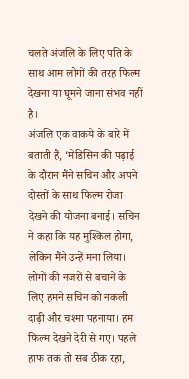चलते अंजलि के लिए पति के साथ आम लोगों की तरह फिल्म देखना या घूमने जाना संभव नहीं है।
अंजलि एक वाकये के बारे में बताती हैं, ‘मेडिसिन की पढ़ाई के दौरान मैंने सचिन और अपने दोस्तों के साथ फिल्म रोजा देखने की योजना बनाई। सचिन ने कहा कि यह मुश्किल होगा, लेकिन मैंने उन्हें मना लिया। लोगों की नजरों से बचाने के लिए हमने सचिन को नकली दाढ़ी और चश्मा पहनाया। हम फिल्म देखने देरी से गए। पहले हाफ तक तो सब ठीक रहा,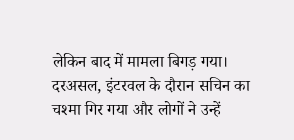लेकिन बाद में मामला बिगड़ गया। दरअसल, इंटरवल के दौरान सचिन का चश्मा गिर गया और लोगों ने उन्हें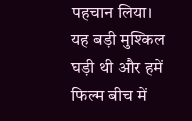पहचान लिया। यह बड़ी मुश्किल घड़ी थी और हमें फिल्म बीच में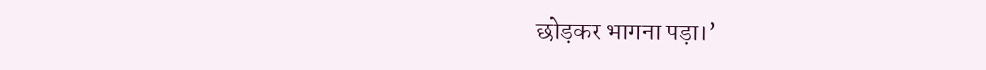छोड़कर भागना पड़ा।’